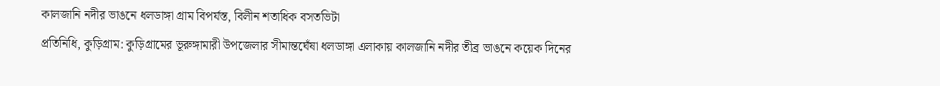কালজানি নদীর ভাঙনে ধলডাঙ্গা গ্রাম বিপর্যস্ত, বিলীন শতাধিক বসতভিটা
প্রতিনিধি, কুড়িগ্রাম: কুড়িগ্রামের ভূরুঙ্গামারী উপজেলার সীমান্তঘেঁষা ধলডাঙ্গা এলাকায় কালজানি নদীর তীব্র ভাঙনে কয়েক দিনের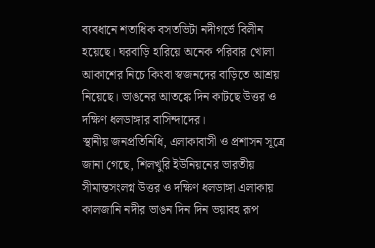ব্যবধানে শতাধিক বসতভিটা নদীগর্ভে বিলীন হয়েছে। ঘরবাড়ি হারিয়ে অনেক পরিবার খোলা আকাশের নিচে কিংবা স্বজনদের বাড়িতে আশ্রয় নিয়েছে। ভাঙনের আতঙ্কে দিন কাটছে উত্তর ও দক্ষিণ ধলডাঙ্গার বাসিন্দাদের।
স্থানীয় জনপ্রতিনিধি, এলাকাবাসী ও প্রশাসন সূত্রে জানা গেছে, শিলখুরি ইউনিয়নের ভারতীয় সীমান্তসংলগ্ন উত্তর ও দক্ষিণ ধলডাঙ্গা এলাকায় কালজানি নদীর ভাঙন দিন দিন ভয়াবহ রূপ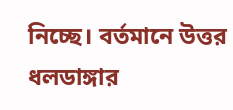নিচ্ছে। বর্তমানে উত্তর ধলডাঙ্গার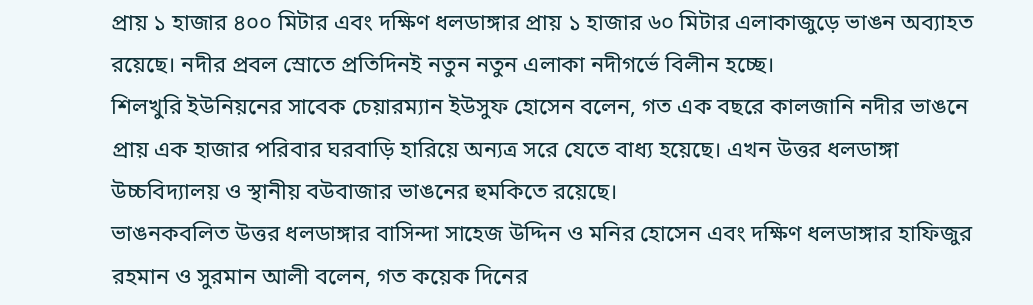প্রায় ১ হাজার ৪০০ মিটার এবং দক্ষিণ ধলডাঙ্গার প্রায় ১ হাজার ৬০ মিটার এলাকাজুড়ে ভাঙন অব্যাহত রয়েছে। নদীর প্রবল স্রোতে প্রতিদিনই নতুন নতুন এলাকা নদীগর্ভে বিলীন হচ্ছে।
শিলখুরি ইউনিয়নের সাবেক চেয়ারম্যান ইউসুফ হোসেন বলেন, গত এক বছরে কালজানি নদীর ভাঙনে প্রায় এক হাজার পরিবার ঘরবাড়ি হারিয়ে অন্যত্র সরে যেতে বাধ্য হয়েছে। এখন উত্তর ধলডাঙ্গা উচ্চবিদ্যালয় ও স্থানীয় বউবাজার ভাঙনের হুমকিতে রয়েছে।
ভাঙনকবলিত উত্তর ধলডাঙ্গার বাসিন্দা সাহেজ উদ্দিন ও মনির হোসেন এবং দক্ষিণ ধলডাঙ্গার হাফিজুর রহমান ও সুরমান আলী বলেন, গত কয়েক দিনের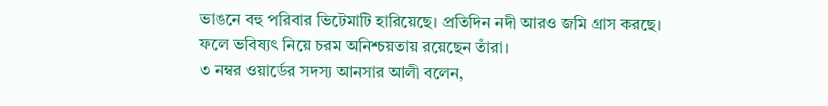ভাঙনে বহু পরিবার ভিটেমাটি হারিয়েছে। প্রতিদিন নদী আরও জমি গ্রাস করছে। ফলে ভবিষ্যৎ নিয়ে চরম অনিশ্চয়তায় রয়েছেন তাঁরা।
৩ নম্বর ওয়ার্ডের সদস্য আনসার আলী বলেন,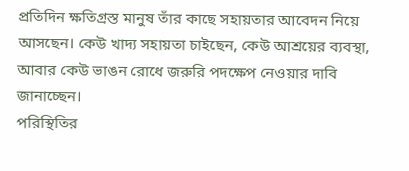প্রতিদিন ক্ষতিগ্রস্ত মানুষ তাঁর কাছে সহায়তার আবেদন নিয়ে আসছেন। কেউ খাদ্য সহায়তা চাইছেন, কেউ আশ্রয়ের ব্যবস্থা, আবার কেউ ভাঙন রোধে জরুরি পদক্ষেপ নেওয়ার দাবি জানাচ্ছেন।
পরিস্থিতির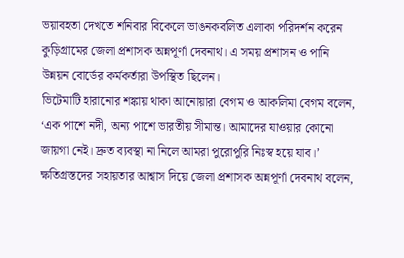ভয়াবহতা দেখতে শনিবার বিকেলে ভাঙনকবলিত এলাকা পরিদর্শন করেন কুড়িগ্রামের জেলা প্রশাসক অন্নপূর্ণা দেবনাথ। এ সময় প্রশাসন ও পানি উন্নয়ন বোর্ডের কর্মকর্তারা উপস্থিত ছিলেন।
ভিটেমাটি হারানোর শঙ্কায় থাকা আনোয়ারা বেগম ও আকলিমা বেগম বলেন, ‘এক পাশে নদী, অন্য পাশে ভারতীয় সীমান্ত। আমাদের যাওয়ার কোনো জায়গা নেই। দ্রুত ব্যবস্থা না নিলে আমরা পুরোপুরি নিঃস্ব হয়ে যাব।’
ক্ষতিগ্রস্তদের সহায়তার আশ্বাস দিয়ে জেলা প্রশাসক অন্নপূর্ণা দেবনাথ বলেন,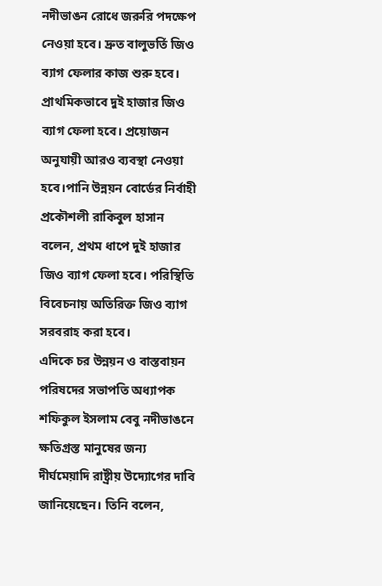নদীভাঙন রোধে জরুরি পদক্ষেপ নেওয়া হবে। দ্রুত বালুভর্তি জিও ব্যাগ ফেলার কাজ শুরু হবে। প্রাথমিকভাবে দুই হাজার জিও ব্যাগ ফেলা হবে। প্রয়োজন অনুযায়ী আরও ব্যবস্থা নেওয়া হবে।পানি উন্নয়ন বোর্ডের নির্বাহী প্রকৌশলী রাকিবুল হাসান বলেন, প্রথম ধাপে দুই হাজার জিও ব্যাগ ফেলা হবে। পরিস্থিতি বিবেচনায় অতিরিক্ত জিও ব্যাগ সরবরাহ করা হবে।
এদিকে চর উন্নয়ন ও বাস্তবায়ন পরিষদের সভাপতি অধ্যাপক শফিকুল ইসলাম বেবু নদীভাঙনে ক্ষতিগ্রস্ত মানুষের জন্য দীর্ঘমেয়াদি রাষ্ট্রীয় উদ্যোগের দাবি জানিয়েছেন। তিনি বলেন,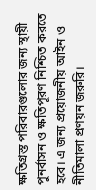ক্ষতিগ্রস্ত পরিবারগুলোর জন্য স্থায়ী পুনর্বাসন ও ক্ষতিপূরণ নিশ্চিত করতে হবে। এ জন্য প্রয়োজনীয় আইন ও নীতিমালা প্রণয়ন জরুরি।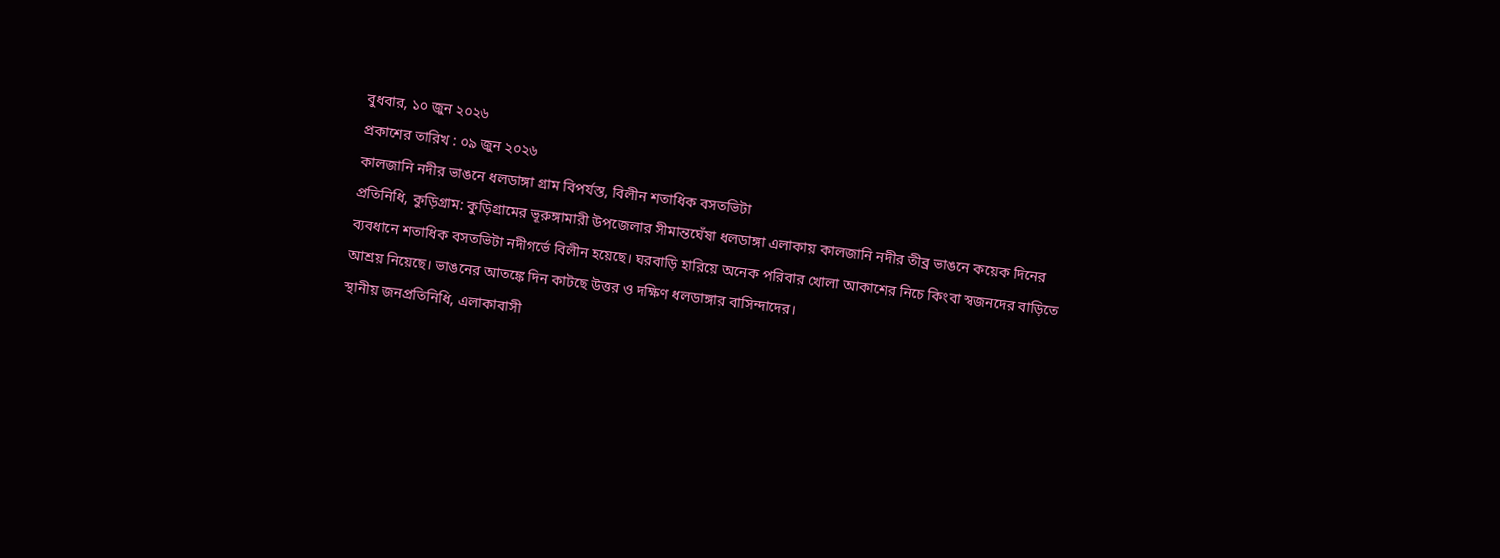বুধবার, ১০ জুন ২০২৬
প্রকাশের তারিখ : ০৯ জুন ২০২৬
কালজানি নদীর ভাঙনে ধলডাঙ্গা গ্রাম বিপর্যস্ত, বিলীন শতাধিক বসতভিটা
প্রতিনিধি, কুড়িগ্রাম: কুড়িগ্রামের ভূরুঙ্গামারী উপজেলার সীমান্তঘেঁষা ধলডাঙ্গা এলাকায় কালজানি নদীর তীব্র ভাঙনে কয়েক দিনের ব্যবধানে শতাধিক বসতভিটা নদীগর্ভে বিলীন হয়েছে। ঘরবাড়ি হারিয়ে অনেক পরিবার খোলা আকাশের নিচে কিংবা স্বজনদের বাড়িতে আশ্রয় নিয়েছে। ভাঙনের আতঙ্কে দিন কাটছে উত্তর ও দক্ষিণ ধলডাঙ্গার বাসিন্দাদের।
স্থানীয় জনপ্রতিনিধি, এলাকাবাসী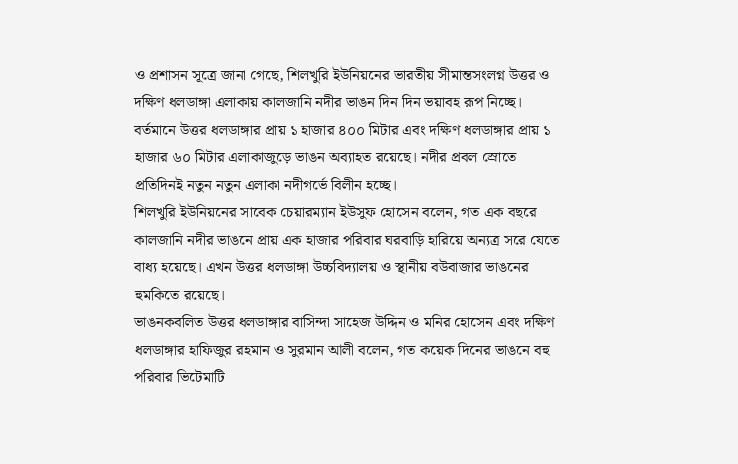ও প্রশাসন সূত্রে জানা গেছে, শিলখুরি ইউনিয়নের ভারতীয় সীমান্তসংলগ্ন উত্তর ও দক্ষিণ ধলডাঙ্গা এলাকায় কালজানি নদীর ভাঙন দিন দিন ভয়াবহ রূপ নিচ্ছে। বর্তমানে উত্তর ধলডাঙ্গার প্রায় ১ হাজার ৪০০ মিটার এবং দক্ষিণ ধলডাঙ্গার প্রায় ১ হাজার ৬০ মিটার এলাকাজুড়ে ভাঙন অব্যাহত রয়েছে। নদীর প্রবল স্রোতে প্রতিদিনই নতুন নতুন এলাকা নদীগর্ভে বিলীন হচ্ছে।
শিলখুরি ইউনিয়নের সাবেক চেয়ারম্যান ইউসুফ হোসেন বলেন, গত এক বছরে কালজানি নদীর ভাঙনে প্রায় এক হাজার পরিবার ঘরবাড়ি হারিয়ে অন্যত্র সরে যেতে বাধ্য হয়েছে। এখন উত্তর ধলডাঙ্গা উচ্চবিদ্যালয় ও স্থানীয় বউবাজার ভাঙনের হুমকিতে রয়েছে।
ভাঙনকবলিত উত্তর ধলডাঙ্গার বাসিন্দা সাহেজ উদ্দিন ও মনির হোসেন এবং দক্ষিণ ধলডাঙ্গার হাফিজুর রহমান ও সুরমান আলী বলেন, গত কয়েক দিনের ভাঙনে বহু পরিবার ভিটেমাটি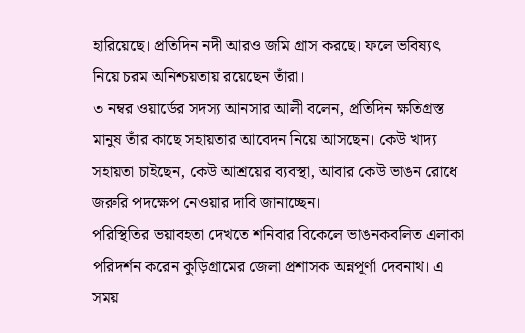হারিয়েছে। প্রতিদিন নদী আরও জমি গ্রাস করছে। ফলে ভবিষ্যৎ নিয়ে চরম অনিশ্চয়তায় রয়েছেন তাঁরা।
৩ নম্বর ওয়ার্ডের সদস্য আনসার আলী বলেন, প্রতিদিন ক্ষতিগ্রস্ত মানুষ তাঁর কাছে সহায়তার আবেদন নিয়ে আসছেন। কেউ খাদ্য সহায়তা চাইছেন, কেউ আশ্রয়ের ব্যবস্থা, আবার কেউ ভাঙন রোধে জরুরি পদক্ষেপ নেওয়ার দাবি জানাচ্ছেন।
পরিস্থিতির ভয়াবহতা দেখতে শনিবার বিকেলে ভাঙনকবলিত এলাকা পরিদর্শন করেন কুড়িগ্রামের জেলা প্রশাসক অন্নপূর্ণা দেবনাথ। এ সময়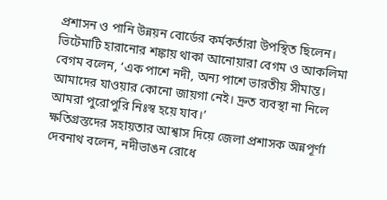প্রশাসন ও পানি উন্নয়ন বোর্ডের কর্মকর্তারা উপস্থিত ছিলেন।
ভিটেমাটি হারানোর শঙ্কায় থাকা আনোয়ারা বেগম ও আকলিমা বেগম বলেন, ‘এক পাশে নদী, অন্য পাশে ভারতীয় সীমান্ত। আমাদের যাওয়ার কোনো জায়গা নেই। দ্রুত ব্যবস্থা না নিলে আমরা পুরোপুরি নিঃস্ব হয়ে যাব।’
ক্ষতিগ্রস্তদের সহায়তার আশ্বাস দিয়ে জেলা প্রশাসক অন্নপূর্ণা দেবনাথ বলেন, নদীভাঙন রোধে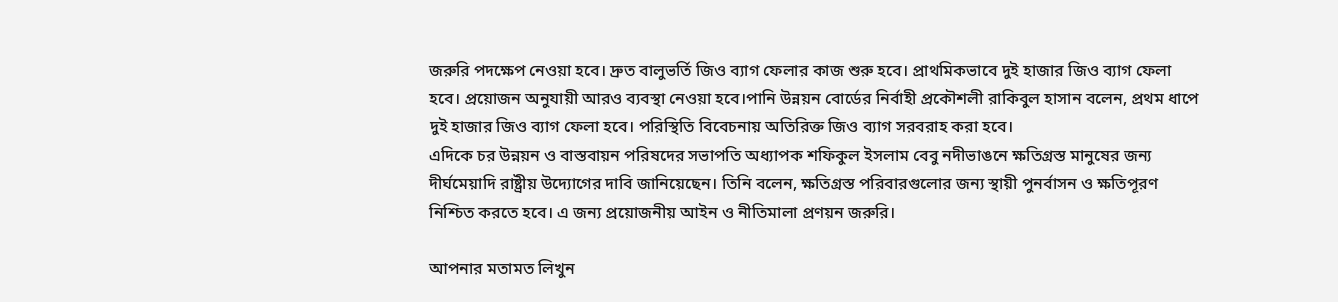জরুরি পদক্ষেপ নেওয়া হবে। দ্রুত বালুভর্তি জিও ব্যাগ ফেলার কাজ শুরু হবে। প্রাথমিকভাবে দুই হাজার জিও ব্যাগ ফেলা হবে। প্রয়োজন অনুযায়ী আরও ব্যবস্থা নেওয়া হবে।পানি উন্নয়ন বোর্ডের নির্বাহী প্রকৌশলী রাকিবুল হাসান বলেন, প্রথম ধাপে দুই হাজার জিও ব্যাগ ফেলা হবে। পরিস্থিতি বিবেচনায় অতিরিক্ত জিও ব্যাগ সরবরাহ করা হবে।
এদিকে চর উন্নয়ন ও বাস্তবায়ন পরিষদের সভাপতি অধ্যাপক শফিকুল ইসলাম বেবু নদীভাঙনে ক্ষতিগ্রস্ত মানুষের জন্য দীর্ঘমেয়াদি রাষ্ট্রীয় উদ্যোগের দাবি জানিয়েছেন। তিনি বলেন, ক্ষতিগ্রস্ত পরিবারগুলোর জন্য স্থায়ী পুনর্বাসন ও ক্ষতিপূরণ নিশ্চিত করতে হবে। এ জন্য প্রয়োজনীয় আইন ও নীতিমালা প্রণয়ন জরুরি।

আপনার মতামত লিখুন